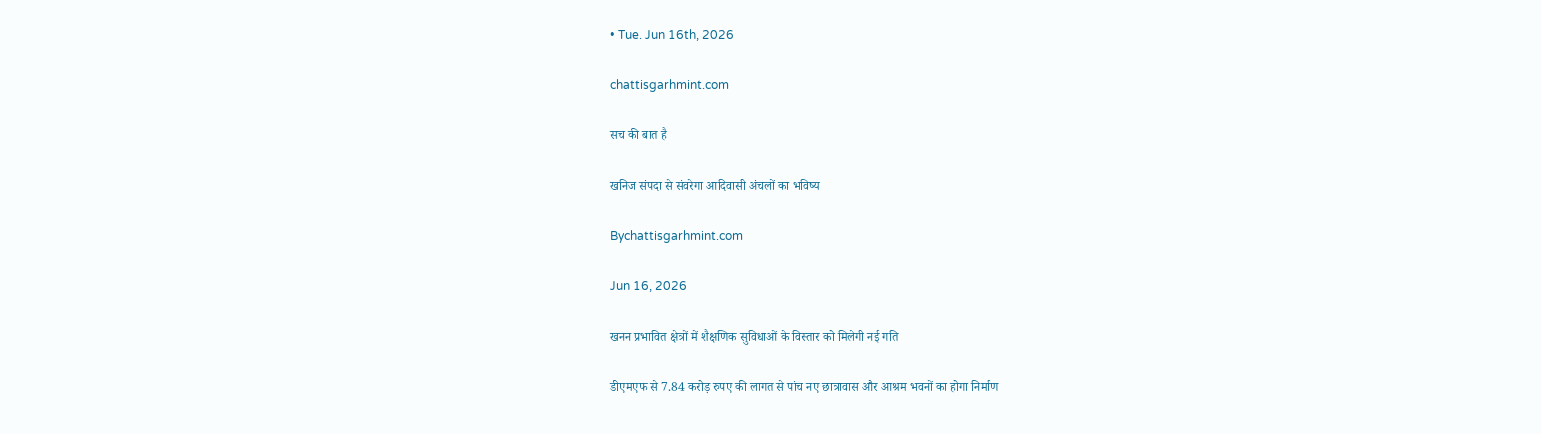• Tue. Jun 16th, 2026

chattisgarhmint.com

सच की बात है

खनिज संपदा से संवरेगा आदिवासी अंचलों का भविष्य

Bychattisgarhmint.com

Jun 16, 2026

खनन प्रभावित क्षेत्रों में शैक्षणिक सुविधाओं के विस्तार को मिलेगी नई गति

डीएमएफ से 7.84 करोड़ रुपए की लागत से पांच नए छात्रावास और आश्रम भवनों का होगा निर्माण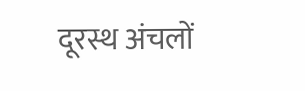दूरस्थ अंचलों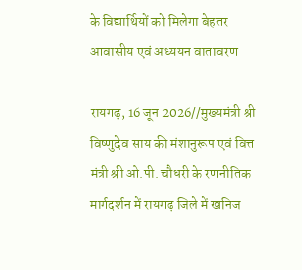के विद्यार्थियों को मिलेगा बेहतर आवासीय एवं अध्ययन वातावरण

रायगढ़, 16 जून 2026//मुख्यमंत्री श्री विष्णुदेव साय की मंशानुरूप एवं वित्त मंत्री श्री ओ.पी. चौधरी के रणनीतिक मार्गदर्शन में रायगढ़ जिले में खनिज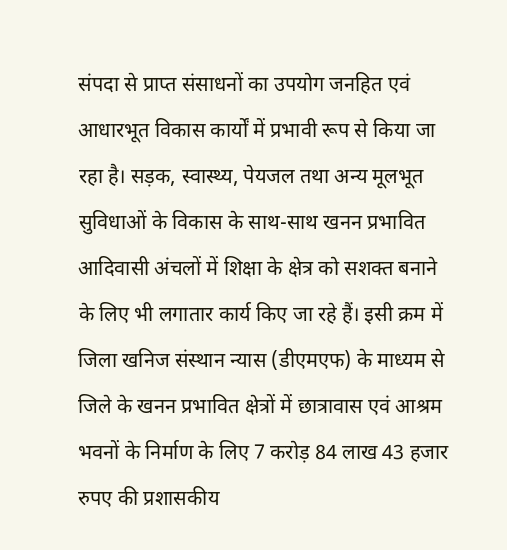संपदा से प्राप्त संसाधनों का उपयोग जनहित एवं आधारभूत विकास कार्यों में प्रभावी रूप से किया जा रहा है। सड़क, स्वास्थ्य, पेयजल तथा अन्य मूलभूत सुविधाओं के विकास के साथ-साथ खनन प्रभावित आदिवासी अंचलों में शिक्षा के क्षेत्र को सशक्त बनाने के लिए भी लगातार कार्य किए जा रहे हैं। इसी क्रम में जिला खनिज संस्थान न्यास (डीएमएफ) के माध्यम से जिले के खनन प्रभावित क्षेत्रों में छात्रावास एवं आश्रम भवनों के निर्माण के लिए 7 करोड़ 84 लाख 43 हजार रुपए की प्रशासकीय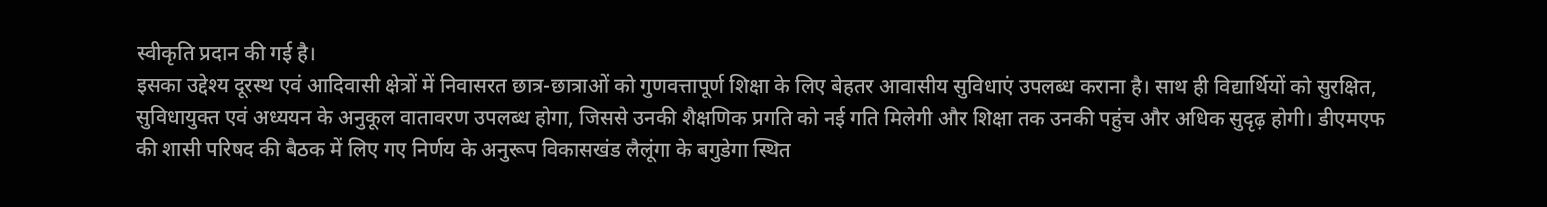स्वीकृति प्रदान की गई है।
इसका उद्देश्य दूरस्थ एवं आदिवासी क्षेत्रों में निवासरत छात्र-छात्राओं को गुणवत्तापूर्ण शिक्षा के लिए बेहतर आवासीय सुविधाएं उपलब्ध कराना है। साथ ही विद्यार्थियों को सुरक्षित, सुविधायुक्त एवं अध्ययन के अनुकूल वातावरण उपलब्ध होगा, जिससे उनकी शैक्षणिक प्रगति को नई गति मिलेगी और शिक्षा तक उनकी पहुंच और अधिक सुदृढ़ होगी। डीएमएफ की शासी परिषद की बैठक में लिए गए निर्णय के अनुरूप विकासखंड लैलूंगा के बगुडेगा स्थित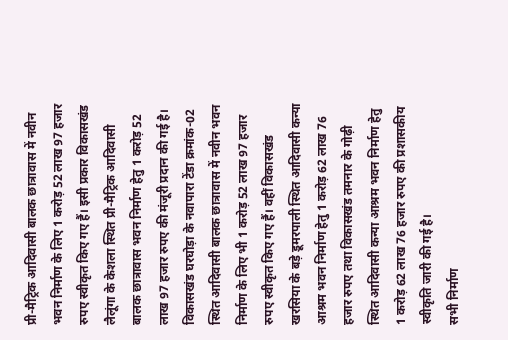प्री-मैट्रिक आदिवासी बालक छात्रावास में नवीन भवन निर्माण के लिए 1 करोड़ 52 लाख 97 हजार रुपए स्वीकृत किए गए हैं। इसी प्रकार विकासखंड लैलूंगा के केशला स्थित प्री-मैट्रिक आदिवासी बालक छात्रावास भवन निर्माण हेतु 1 करोड़ 52 लाख 97 हजार रुपए की मंजूरी प्रदान की गई है। विकासखंड घरघोड़ा के नवापारा टेंडा क्रमांक-02 स्थित आदिवासी बालक छात्रावास में नवीन भवन निर्माण के लिए भी 1 करोड़ 52 लाख 97 हजार रुपए स्वीकृत किए गए हैं। वहीं विकासखंड खरसिया के बड़े डूमरपाली स्थित आदिवासी कन्या आश्रम भवन निर्माण हेतु 1 करोड़ 62 लाख 76 हजार रुपए तथा विकासखंड तमनार के गोढ़ी स्थित आदिवासी कन्या आश्रम भवन निर्माण हेतु 1 करोड़ 62 लाख 76 हजार रुपए की प्रशासकीय स्वीकृति जारी की गई है।
सभी निर्माण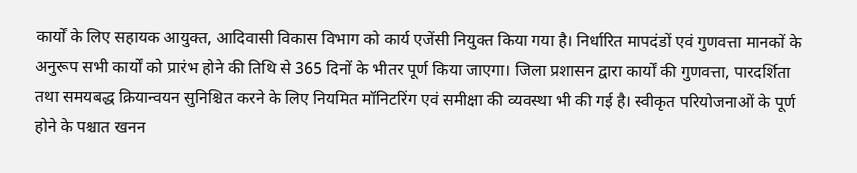कार्यों के लिए सहायक आयुक्त, आदिवासी विकास विभाग को कार्य एजेंसी नियुक्त किया गया है। निर्धारित मापदंडों एवं गुणवत्ता मानकों के अनुरूप सभी कार्यों को प्रारंभ होने की तिथि से 365 दिनों के भीतर पूर्ण किया जाएगा। जिला प्रशासन द्वारा कार्यों की गुणवत्ता, पारदर्शिता तथा समयबद्ध क्रियान्वयन सुनिश्चित करने के लिए नियमित मॉनिटरिंग एवं समीक्षा की व्यवस्था भी की गई है। स्वीकृत परियोजनाओं के पूर्ण होने के पश्चात खनन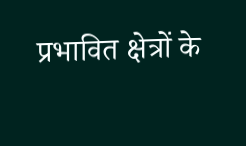प्रभावित क्षेत्रों के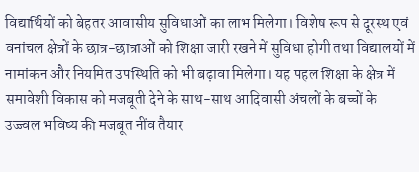विद्यार्थियों को बेहतर आवासीय सुविधाओं का लाभ मिलेगा। विशेष रूप से दूरस्थ एवं वनांचल क्षेत्रों के छात्र-छात्राओं को शिक्षा जारी रखने में सुविधा होगी तथा विद्यालयों में नामांकन और नियमित उपस्थिति को भी बढ़ावा मिलेगा। यह पहल शिक्षा के क्षेत्र में समावेशी विकास को मजबूती देने के साथ-साथ आदिवासी अंचलों के बच्चों के उज्ज्वल भविष्य की मजबूत नींव तैयार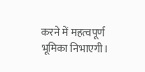करने में महत्वपूर्ण भूमिका निभाएगी।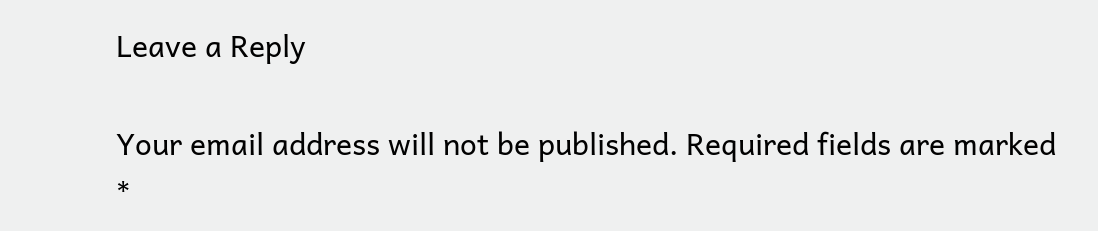Leave a Reply

Your email address will not be published. Required fields are marked *